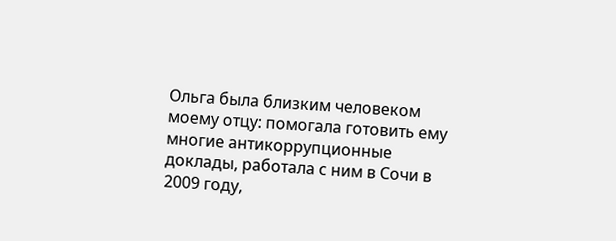Ольга была близким человеком моему отцу: помогала готовить ему многие антикоррупционные доклады, работала с ним в Сочи в 2009 году,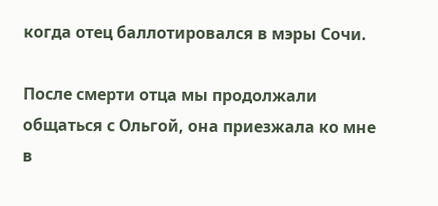когда отец баллотировался в мэры Сочи.

После смерти отца мы продолжали общаться с Ольгой, она приезжала ко мне в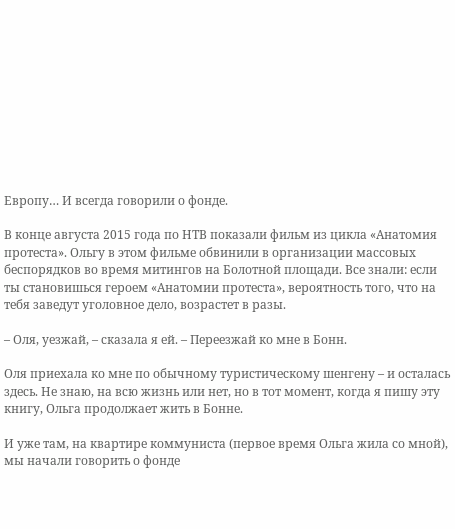Европу… И всегда говорили о фонде.

В конце августа 2015 года по НТВ показали фильм из цикла «Анатомия протеста». Ольгу в этом фильме обвинили в организации массовых беспорядков во время митингов на Болотной площади. Все знали: если ты становишься героем «Анатомии протеста», вероятность того, что на тебя заведут уголовное дело, возрастет в разы.

– Оля, уезжай, – сказала я ей. – Переезжай ко мне в Бонн.

Оля приехала ко мне по обычному туристическому шенгену – и осталась здесь. Не знаю, на всю жизнь или нет, но в тот момент, когда я пишу эту книгу, Ольга продолжает жить в Бонне.

И уже там, на квартире коммуниста (первое время Ольга жила со мной), мы начали говорить о фонде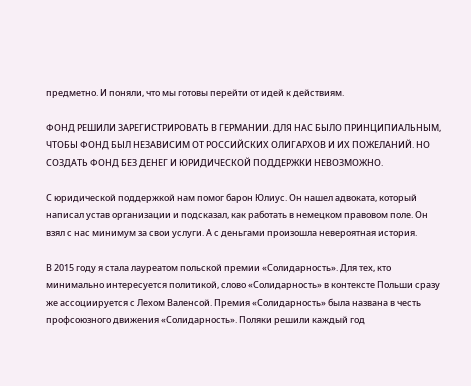предметно. И поняли, что мы готовы перейти от идей к действиям.

ФОНД РЕШИЛИ ЗАРЕГИСТРИРОВАТЬ В ГЕРМАНИИ. ДЛЯ НАС БЫЛО ПРИНЦИПИАЛЬНЫМ, ЧТОБЫ ФОНД БЫЛ НЕЗАВИСИМ ОТ РОССИЙСКИХ ОЛИГАРХОВ И ИХ ПОЖЕЛАНИЙ. НО СОЗДАТЬ ФОНД БЕЗ ДЕНЕГ И ЮРИДИЧЕСКОЙ ПОДДЕРЖКИ НЕВОЗМОЖНО.

С юридической поддержкой нам помог барон Юлиус. Он нашел адвоката, который написал устав организации и подсказал, как работать в немецком правовом поле. Он взял с нас минимум за свои услуги. А с деньгами произошла невероятная история.

В 2015 году я стала лауреатом польской премии «Солидарность». Для тех, кто минимально интересуется политикой, слово «Солидарность» в контексте Польши сразу же ассоциируется с Лехом Валенсой. Премия «Солидарность» была названа в честь профсоюзного движения «Солидарность». Поляки решили каждый год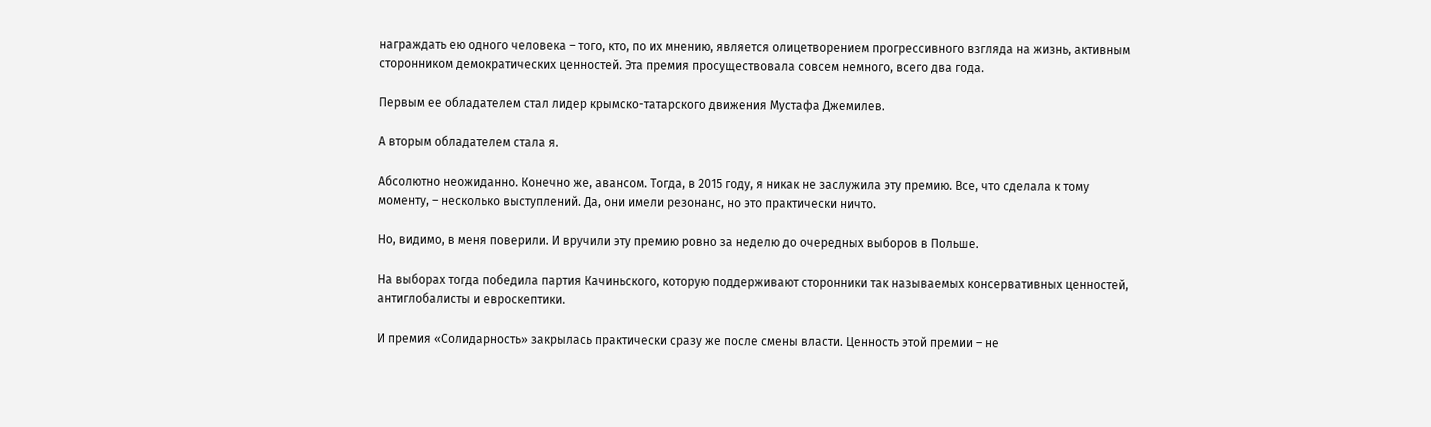награждать ею одного человека – того, кто, по их мнению, является олицетворением прогрессивного взгляда на жизнь, активным сторонником демократических ценностей. Эта премия просуществовала совсем немного, всего два года.

Первым ее обладателем стал лидер крымско-татарского движения Мустафа Джемилев.

А вторым обладателем стала я.

Абсолютно неожиданно. Конечно же, авансом. Тогда, в 2015 году, я никак не заслужила эту премию. Все, что сделала к тому моменту, – несколько выступлений. Да, они имели резонанс, но это практически ничто.

Но, видимо, в меня поверили. И вручили эту премию ровно за неделю до очередных выборов в Польше.

На выборах тогда победила партия Качиньского, которую поддерживают сторонники так называемых консервативных ценностей, антиглобалисты и евроскептики.

И премия «Солидарность» закрылась практически сразу же после смены власти. Ценность этой премии – не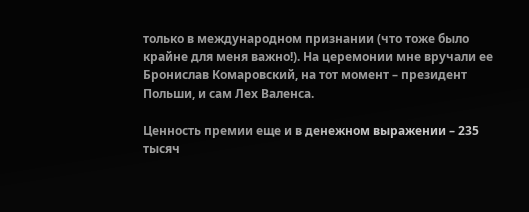только в международном признании (что тоже было крайне для меня важно!). На церемонии мне вручали ее Бронислав Комаровский, на тот момент – президент Польши, и сам Лех Валенса.

Ценность премии еще и в денежном выражении – 235 тысяч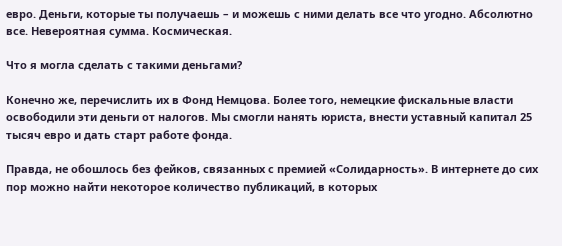евро. Деньги, которые ты получаешь – и можешь с ними делать все что угодно. Абсолютно все. Невероятная сумма. Космическая.

Что я могла сделать с такими деньгами?

Конечно же, перечислить их в Фонд Немцова. Более того, немецкие фискальные власти освободили эти деньги от налогов. Мы смогли нанять юриста, внести уставный капитал 25 тысяч евро и дать старт работе фонда.

Правда, не обошлось без фейков, связанных с премией «Солидарность». В интернете до сих пор можно найти некоторое количество публикаций, в которых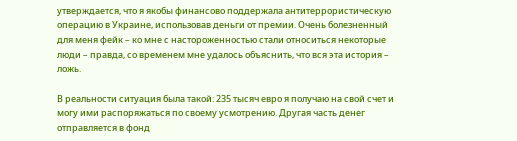утверждается, что я якобы финансово поддержала антитеррористическую операцию в Украине, использовав деньги от премии. Очень болезненный для меня фейк – ко мне с настороженностью стали относиться некоторые люди – правда, со временем мне удалось объяснить, что вся эта история – ложь.

В реальности ситуация была такой: 235 тысяч евро я получаю на свой счет и могу ими распоряжаться по своему усмотрению. Другая часть денег отправляется в фонд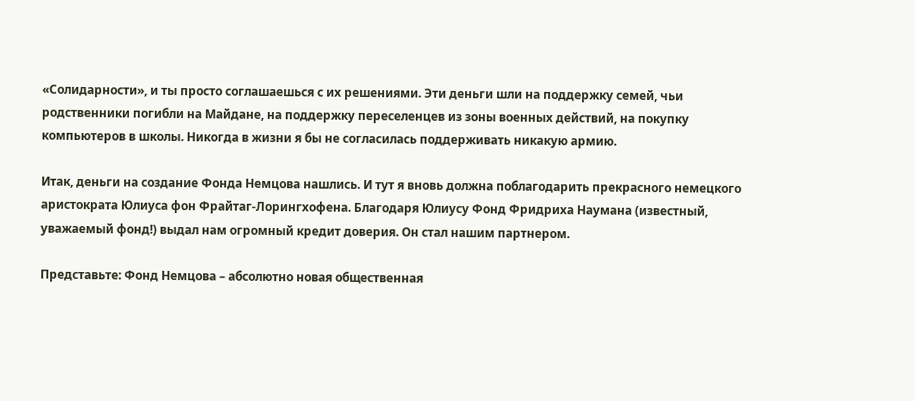«Солидарности», и ты просто соглашаешься с их решениями. Эти деньги шли на поддержку семей, чьи родственники погибли на Майдане, на поддержку переселенцев из зоны военных действий, на покупку компьютеров в школы. Никогда в жизни я бы не согласилась поддерживать никакую армию.

Итак, деньги на создание Фонда Немцова нашлись. И тут я вновь должна поблагодарить прекрасного немецкого аристократа Юлиуса фон Фрайтаг-Лорингхофена. Благодаря Юлиусу Фонд Фридриха Наумана (известный, уважаемый фонд!) выдал нам огромный кредит доверия. Он стал нашим партнером.

Представьте: Фонд Немцова – абсолютно новая общественная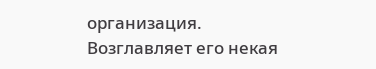организация. Возглавляет его некая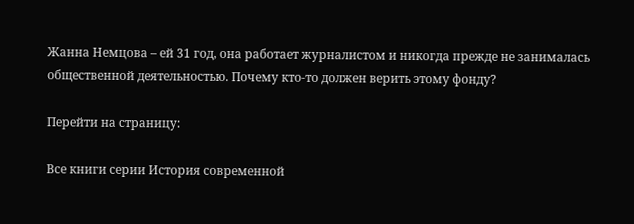Жанна Немцова – ей 31 год, она работает журналистом и никогда прежде не занималась общественной деятельностью. Почему кто-то должен верить этому фонду?

Перейти на страницу:

Все книги серии История современной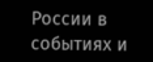России в событиях и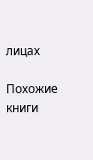лицах

Похожие книги